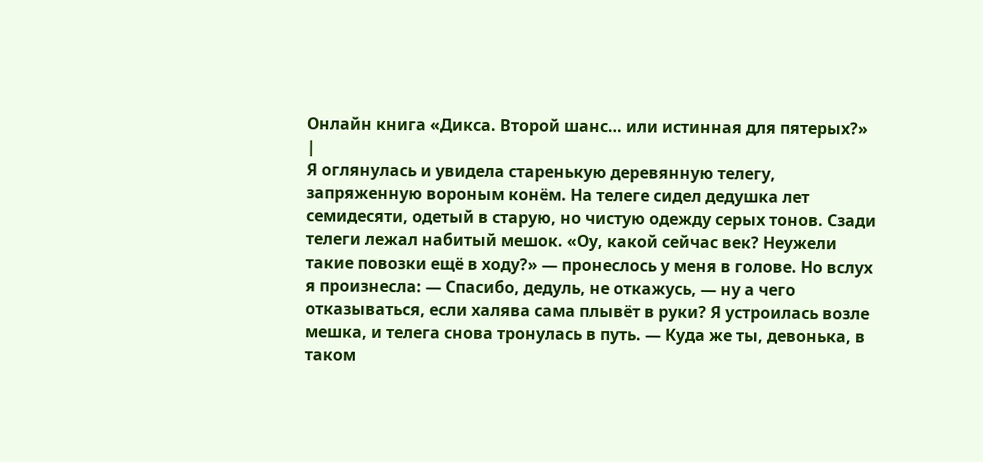Онлайн книга «Дикса. Второй шанс… или истинная для пятерых?»
|
Я оглянулась и увидела старенькую деревянную телегу, запряженную вороным конём. На телеге сидел дедушка лет семидесяти, одетый в старую, но чистую одежду серых тонов. Сзади телеги лежал набитый мешок. «Оу, какой сейчас век? Неужели такие повозки ещё в ходу?» — пронеслось у меня в голове. Но вслух я произнесла: — Спасибо, дедуль, не откажусь, — ну а чего отказываться, если халява сама плывёт в руки? Я устроилась возле мешка, и телега снова тронулась в путь. — Куда же ты, девонька, в таком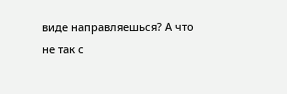виде направляешься? А что не так с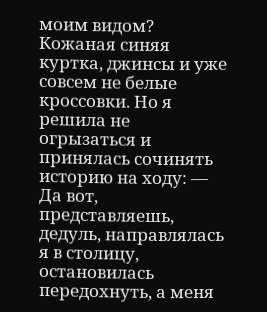моим видом? Кожаная синяя куртка, джинсы и уже совсем не белые кроссовки. Но я решила не огрызаться и принялась сочинять историю на ходу: — Да вот, представляешь, дедуль, направлялась я в столицу, остановилась передохнуть, а меня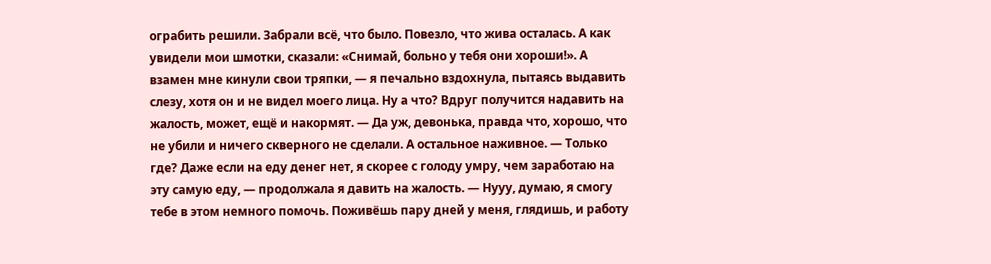ограбить решили. Забрали всё, что было. Повезло, что жива осталась. А как увидели мои шмотки, сказали: «Снимай, больно у тебя они хороши!». А взамен мне кинули свои тряпки, — я печально вздохнула, пытаясь выдавить слезу, хотя он и не видел моего лица. Ну а что? Вдруг получится надавить на жалость, может, ещё и накормят. — Да уж, девонька, правда что, хорошо, что не убили и ничего скверного не сделали. А остальное наживное. — Только где? Даже если на еду денег нет, я скорее с голоду умру, чем заработаю на эту самую еду, — продолжала я давить на жалость. — Нууу, думаю, я смогу тебе в этом немного помочь. Поживёшь пару дней у меня, глядишь, и работу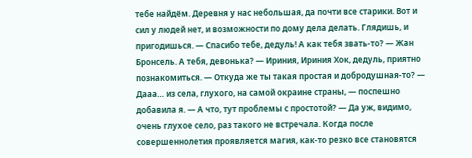тебе найдём. Деревня у нас небольшая, да почти все старики. Вот и сил у людей нет, и возможности по дому дела делать. Глядишь, и пригодишься. — Спасибо тебе, дедуль! А как тебя звать-то? — Жан Бронсель. А тебя, девонька? — Ириния, Ириния Хок, дедуль, приятно познакомиться. — Откуда же ты такая простая и добродушная-то? — Дааа… из села, глухого, на самой окраине страны, — поспешно добавила я. — А что, тут проблемы с простотой? — Да уж, видимо, очень глухое село, раз такого не встречала. Когда после совершеннолетия проявляется магия, как-то резко все становятся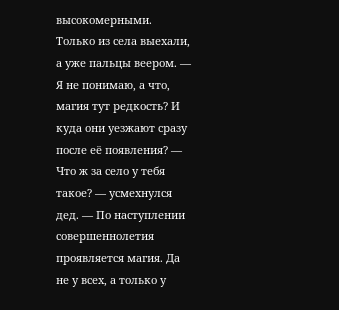высокомерными. Только из села выехали, а уже пальцы веером. — Я не понимаю, а что, магия тут редкость? И куда они уезжают сразу после её появления? — Что ж за село у тебя такое? — усмехнулся дед. — По наступлении совершеннолетия проявляется магия. Да не у всех, а только у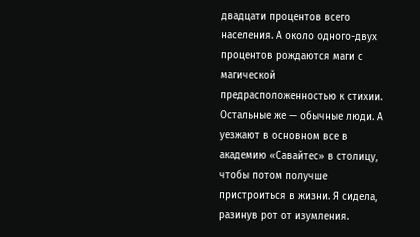двадцати процентов всего населения. А около одного-двух процентов рождаются маги с магической предрасположенностью к стихии. Остальные же — обычные люди. А уезжают в основном все в академию «Савайтес» в столицу, чтобы потом получше пристроиться в жизни. Я сидела, разинув рот от изумления.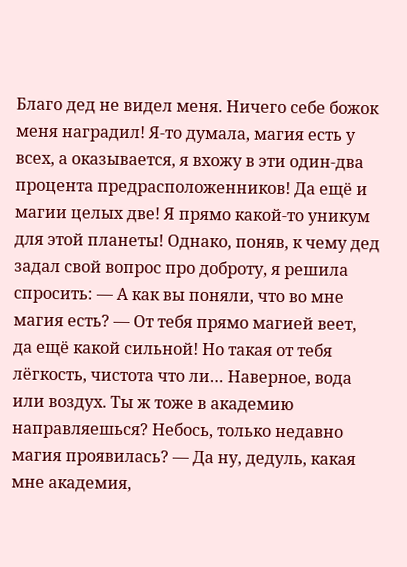Благо дед не видел меня. Ничего себе божок меня наградил! Я-то думала, магия есть у всех, а оказывается, я вхожу в эти один-два процента предрасположенников! Да ещё и магии целых две! Я прямо какой-то уникум для этой планеты! Однако, поняв, к чему дед задал свой вопрос про доброту, я решила спросить: — А как вы поняли, что во мне магия есть? — От тебя прямо магией веет, да ещё какой сильной! Но такая от тебя лёгкость, чистота что ли… Наверное, вода или воздух. Ты ж тоже в академию направляешься? Небось, только недавно магия проявилась? — Да ну, дедуль, какая мне академия,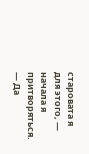старовата я для этого, — начала я притворяться. — Да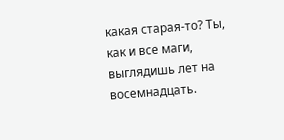какая старая-то? Ты, как и все маги, выглядишь лет на восемнадцать.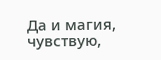Да и магия, чувствую,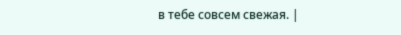в тебе совсем свежая. |